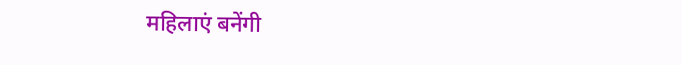महिलाएं बनेंगी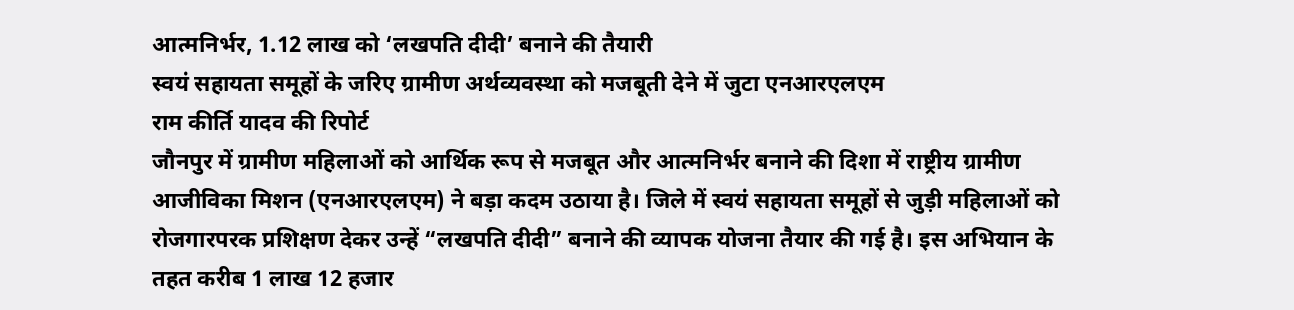आत्मनिर्भर, 1.12 लाख को ‘लखपति दीदी’ बनाने की तैयारी
स्वयं सहायता समूहों के जरिए ग्रामीण अर्थव्यवस्था को मजबूती देने में जुटा एनआरएलएम
राम कीर्ति यादव की रिपोर्ट
जौनपुर में ग्रामीण महिलाओं को आर्थिक रूप से मजबूत और आत्मनिर्भर बनाने की दिशा में राष्ट्रीय ग्रामीण आजीविका मिशन (एनआरएलएम) ने बड़ा कदम उठाया है। जिले में स्वयं सहायता समूहों से जुड़ी महिलाओं को रोजगारपरक प्रशिक्षण देकर उन्हें “लखपति दीदी” बनाने की व्यापक योजना तैयार की गई है। इस अभियान के तहत करीब 1 लाख 12 हजार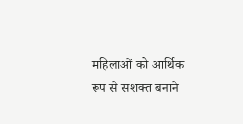महिलाओं को आर्थिक रूप से सशक्त बनाने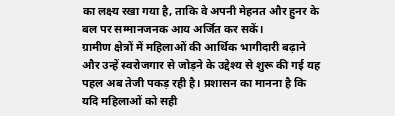का लक्ष्य रखा गया है, ताकि वे अपनी मेहनत और हुनर के बल पर सम्मानजनक आय अर्जित कर सकें।
ग्रामीण क्षेत्रों में महिलाओं की आर्थिक भागीदारी बढ़ाने और उन्हें स्वरोजगार से जोड़ने के उद्देश्य से शुरू की गई यह पहल अब तेजी पकड़ रही है। प्रशासन का मानना है कि यदि महिलाओं को सही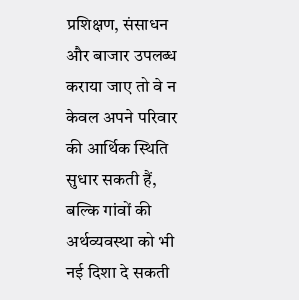प्रशिक्षण, संसाधन और बाजार उपलब्ध कराया जाए तो वे न केवल अपने परिवार की आर्थिक स्थिति सुधार सकती हैं, बल्कि गांवों की अर्थव्यवस्था को भी नई दिशा दे सकती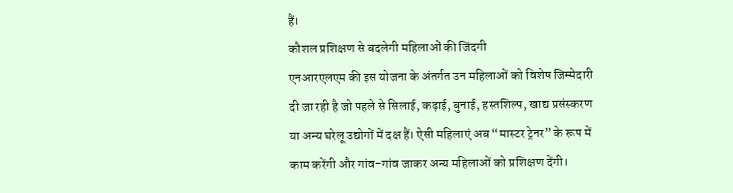हैं।
कौशल प्रशिक्षण से बदलेगी महिलाओं की जिंदगी
एनआरएलएम की इस योजना के अंतर्गत उन महिलाओं को विशेष जिम्मेदारी दी जा रही है जो पहले से सिलाई, कढ़ाई, बुनाई, हस्तशिल्प, खाद्य प्रसंस्करण या अन्य घरेलू उद्योगों में दक्ष हैं। ऐसी महिलाएं अब “मास्टर ट्रेनर” के रूप में काम करेंगी और गांव-गांव जाकर अन्य महिलाओं को प्रशिक्षण देंगी।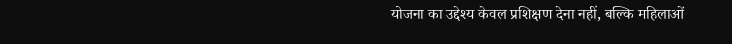योजना का उद्देश्य केवल प्रशिक्षण देना नहीं, बल्कि महिलाओं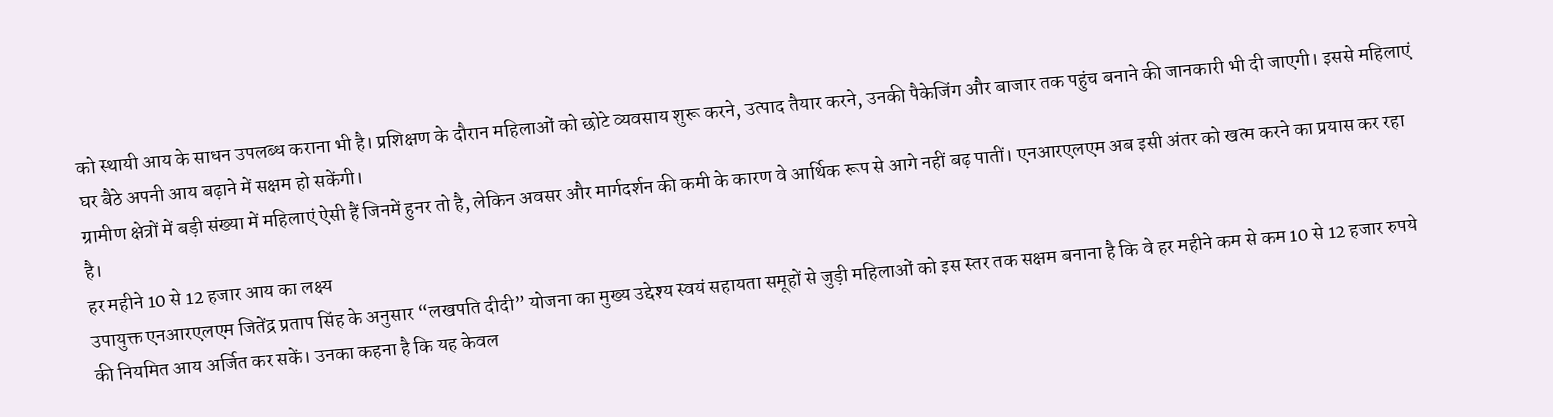को स्थायी आय के साधन उपलब्ध कराना भी है। प्रशिक्षण के दौरान महिलाओं को छोटे व्यवसाय शुरू करने, उत्पाद तैयार करने, उनकी पैकेजिंग और बाजार तक पहुंच बनाने की जानकारी भी दी जाएगी। इससे महिलाएं घर बैठे अपनी आय बढ़ाने में सक्षम हो सकेंगी।
ग्रामीण क्षेत्रों में बड़ी संख्या में महिलाएं ऐसी हैं जिनमें हुनर तो है, लेकिन अवसर और मार्गदर्शन की कमी के कारण वे आर्थिक रूप से आगे नहीं बढ़ पातीं। एनआरएलएम अब इसी अंतर को खत्म करने का प्रयास कर रहा है।
हर महीने 10 से 12 हजार आय का लक्ष्य
उपायुक्त एनआरएलएम जितेंद्र प्रताप सिंह के अनुसार “लखपति दीदी” योजना का मुख्य उद्देश्य स्वयं सहायता समूहों से जुड़ी महिलाओं को इस स्तर तक सक्षम बनाना है कि वे हर महीने कम से कम 10 से 12 हजार रुपये की नियमित आय अर्जित कर सकें। उनका कहना है कि यह केवल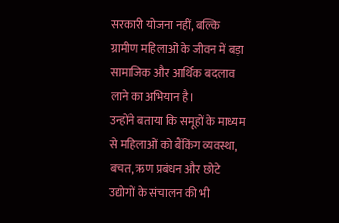सरकारी योजना नहीं, बल्कि ग्रामीण महिलाओं के जीवन में बड़ा सामाजिक और आर्थिक बदलाव लाने का अभियान है।
उन्होंने बताया कि समूहों के माध्यम से महिलाओं को बैंकिंग व्यवस्था, बचत, ऋण प्रबंधन और छोटे उद्योगों के संचालन की भी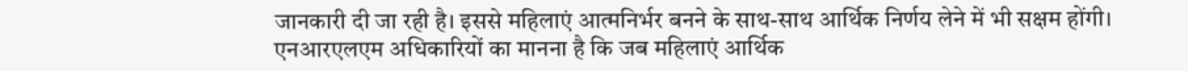जानकारी दी जा रही है। इससे महिलाएं आत्मनिर्भर बनने के साथ-साथ आर्थिक निर्णय लेने में भी सक्षम होंगी।
एनआरएलएम अधिकारियों का मानना है कि जब महिलाएं आर्थिक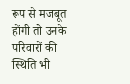रूप से मजबूत होंगी तो उनके परिवारों की स्थिति भी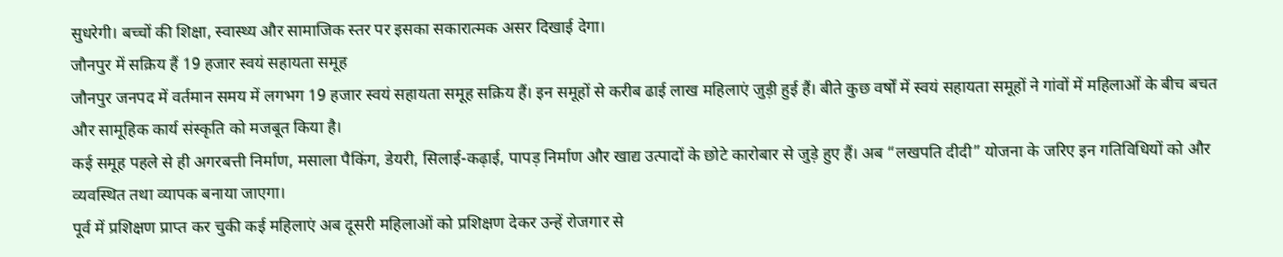सुधरेगी। बच्चों की शिक्षा, स्वास्थ्य और सामाजिक स्तर पर इसका सकारात्मक असर दिखाई देगा।
जौनपुर में सक्रिय हैं 19 हजार स्वयं सहायता समूह
जौनपुर जनपद में वर्तमान समय में लगभग 19 हजार स्वयं सहायता समूह सक्रिय हैं। इन समूहों से करीब ढाई लाख महिलाएं जुड़ी हुई हैं। बीते कुछ वर्षों में स्वयं सहायता समूहों ने गांवों में महिलाओं के बीच बचत और सामूहिक कार्य संस्कृति को मजबूत किया है।
कई समूह पहले से ही अगरबत्ती निर्माण, मसाला पैकिंग, डेयरी, सिलाई-कढ़ाई, पापड़ निर्माण और खाद्य उत्पादों के छोटे कारोबार से जुड़े हुए हैं। अब “लखपति दीदी” योजना के जरिए इन गतिविधियों को और व्यवस्थित तथा व्यापक बनाया जाएगा।
पूर्व में प्रशिक्षण प्राप्त कर चुकी कई महिलाएं अब दूसरी महिलाओं को प्रशिक्षण देकर उन्हें रोजगार से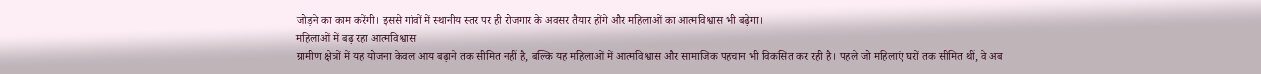जोड़ने का काम करेंगी। इससे गांवों में स्थानीय स्तर पर ही रोजगार के अवसर तैयार होंगे और महिलाओं का आत्मविश्वास भी बढ़ेगा।
महिलाओं में बढ़ रहा आत्मविश्वास
ग्रामीण क्षेत्रों में यह योजना केवल आय बढ़ाने तक सीमित नहीं है, बल्कि यह महिलाओं में आत्मविश्वास और सामाजिक पहचान भी विकसित कर रही है। पहले जो महिलाएं घरों तक सीमित थीं, वे अब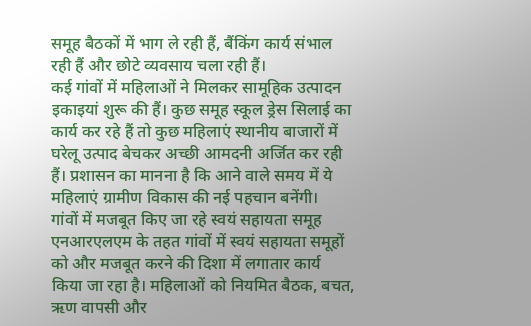समूह बैठकों में भाग ले रही हैं, बैंकिंग कार्य संभाल रही हैं और छोटे व्यवसाय चला रही हैं।
कई गांवों में महिलाओं ने मिलकर सामूहिक उत्पादन इकाइयां शुरू की हैं। कुछ समूह स्कूल ड्रेस सिलाई का कार्य कर रहे हैं तो कुछ महिलाएं स्थानीय बाजारों में घरेलू उत्पाद बेचकर अच्छी आमदनी अर्जित कर रही हैं। प्रशासन का मानना है कि आने वाले समय में ये महिलाएं ग्रामीण विकास की नई पहचान बनेंगी।
गांवों में मजबूत किए जा रहे स्वयं सहायता समूह
एनआरएलएम के तहत गांवों में स्वयं सहायता समूहों को और मजबूत करने की दिशा में लगातार कार्य किया जा रहा है। महिलाओं को नियमित बैठक, बचत, ऋण वापसी और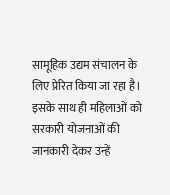सामूहिक उद्यम संचालन के लिए प्रेरित किया जा रहा है।
इसके साथ ही महिलाओं को सरकारी योजनाओं की जानकारी देकर उन्हें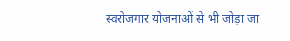स्वरोजगार योजनाओं से भी जोड़ा जा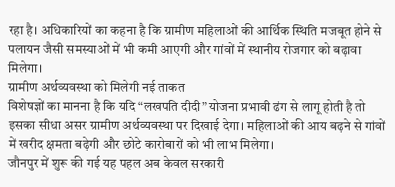रहा है। अधिकारियों का कहना है कि ग्रामीण महिलाओं की आर्थिक स्थिति मजबूत होने से पलायन जैसी समस्याओं में भी कमी आएगी और गांवों में स्थानीय रोजगार को बढ़ावा मिलेगा।
ग्रामीण अर्थव्यवस्था को मिलेगी नई ताकत
विशेषज्ञों का मानना है कि यदि “लखपति दीदी” योजना प्रभावी ढंग से लागू होती है तो इसका सीधा असर ग्रामीण अर्थव्यवस्था पर दिखाई देगा। महिलाओं की आय बढ़ने से गांवों में खरीद क्षमता बढ़ेगी और छोटे कारोबारों को भी लाभ मिलेगा।
जौनपुर में शुरू की गई यह पहल अब केवल सरकारी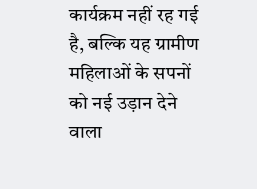कार्यक्रम नहीं रह गई है, बल्कि यह ग्रामीण महिलाओं के सपनों को नई उड़ान देने वाला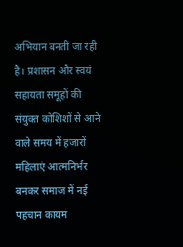अभियान बनती जा रही है। प्रशासन और स्वयं सहायता समूहों की संयुक्त कोशिशों से आने वाले समय में हजारों महिलाएं आत्मनिर्भर बनकर समाज में नई पहचान कायम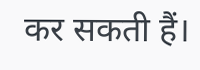कर सकती हैं।